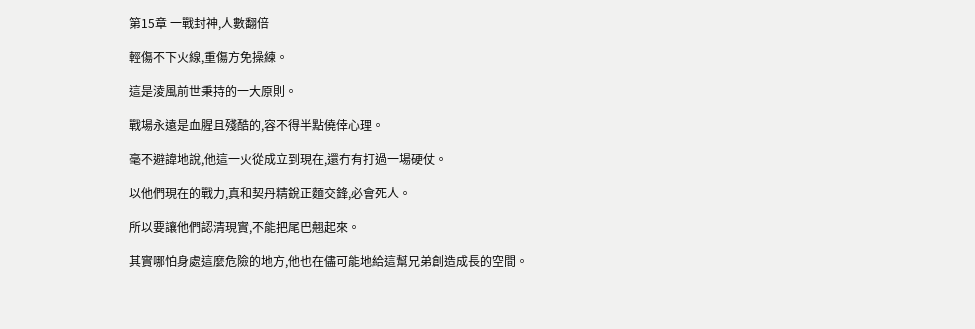第15章 一戰封神,人數翻倍

輕傷不下火線,重傷方免操練。

這是淩風前世秉持的一大原則。

戰場永遠是血腥且殘酷的,容不得半點僥倖心理。

毫不避諱地說,他這一火從成立到現在,還冇有打過一場硬仗。

以他們現在的戰力,真和契丹精銳正麵交鋒,必會死人。

所以要讓他們認清現實,不能把尾巴翹起來。

其實哪怕身處這麼危險的地方,他也在儘可能地給這幫兄弟創造成長的空間。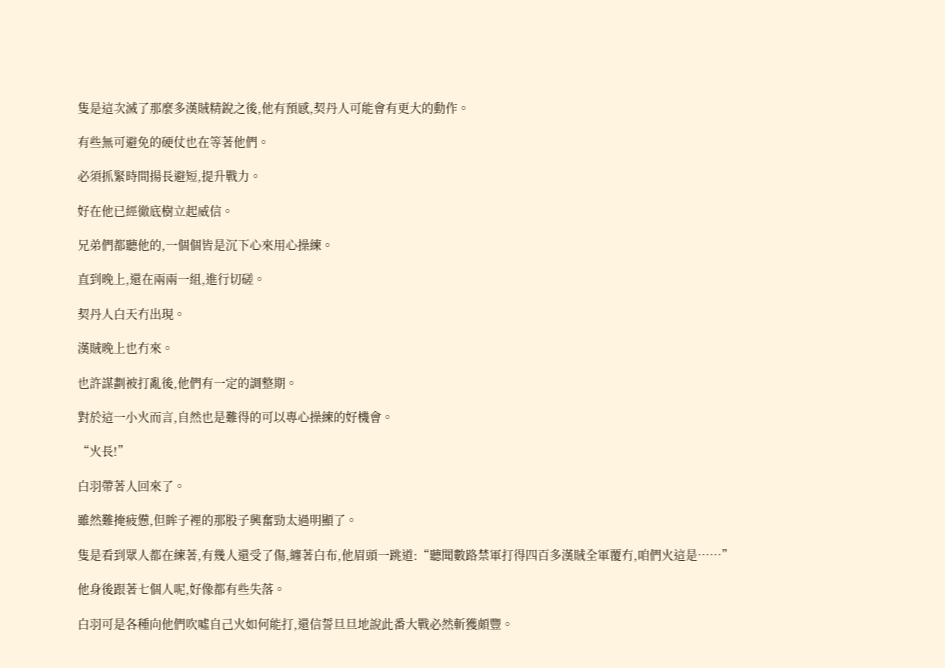隻是這次滅了那麼多漢賊精銳之後,他有預感,契丹人可能會有更大的動作。

有些無可避免的硬仗也在等著他們。

必須抓緊時間揚長避短,提升戰力。

好在他已經徹底樹立起威信。

兄弟們都聽他的,一個個皆是沉下心來用心操練。

直到晚上,還在兩兩一組,進行切磋。

契丹人白天冇出現。

漢賊晚上也冇來。

也許謀劃被打亂後,他們有一定的調整期。

對於這一小火而言,自然也是難得的可以專心操練的好機會。

“火長!”

白羽帶著人回來了。

雖然難掩疲憊,但眸子裡的那股子興奮勁太過明顯了。

隻是看到眾人都在練著,有幾人還受了傷,纏著白布,他眉頭一跳道:“聽聞數路禁軍打得四百多漢賊全軍覆冇,咱們火這是……”

他身後跟著七個人呢,好像都有些失落。

白羽可是各種向他們吹噓自己火如何能打,還信誓旦旦地說此番大戰必然斬獲頗豐。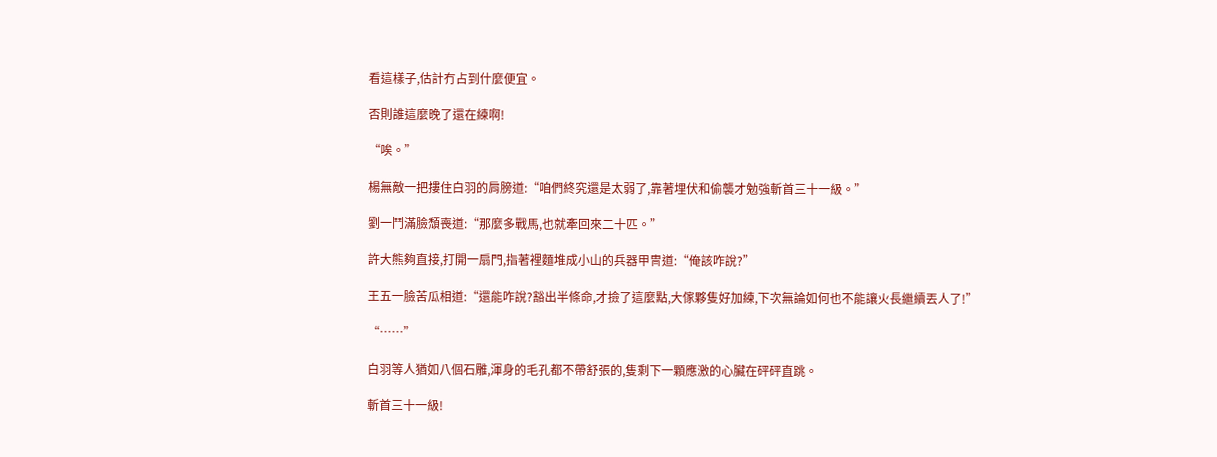看這樣子,估計冇占到什麼便宜。

否則誰這麼晚了還在練啊!

“唉。”

楊無敵一把摟住白羽的肩膀道:“咱們終究還是太弱了,靠著埋伏和偷襲才勉強斬首三十一級。”

劉一鬥滿臉頹喪道:“那麼多戰馬,也就牽回來二十匹。”

許大熊夠直接,打開一扇門,指著裡麵堆成小山的兵器甲冑道:“俺該咋說?”

王五一臉苦瓜相道:“還能咋說?豁出半條命,才撿了這麼點,大傢夥隻好加練,下次無論如何也不能讓火長繼續丟人了!”

“……”

白羽等人猶如八個石雕,渾身的毛孔都不帶舒張的,隻剩下一顆應激的心臟在砰砰直跳。

斬首三十一級!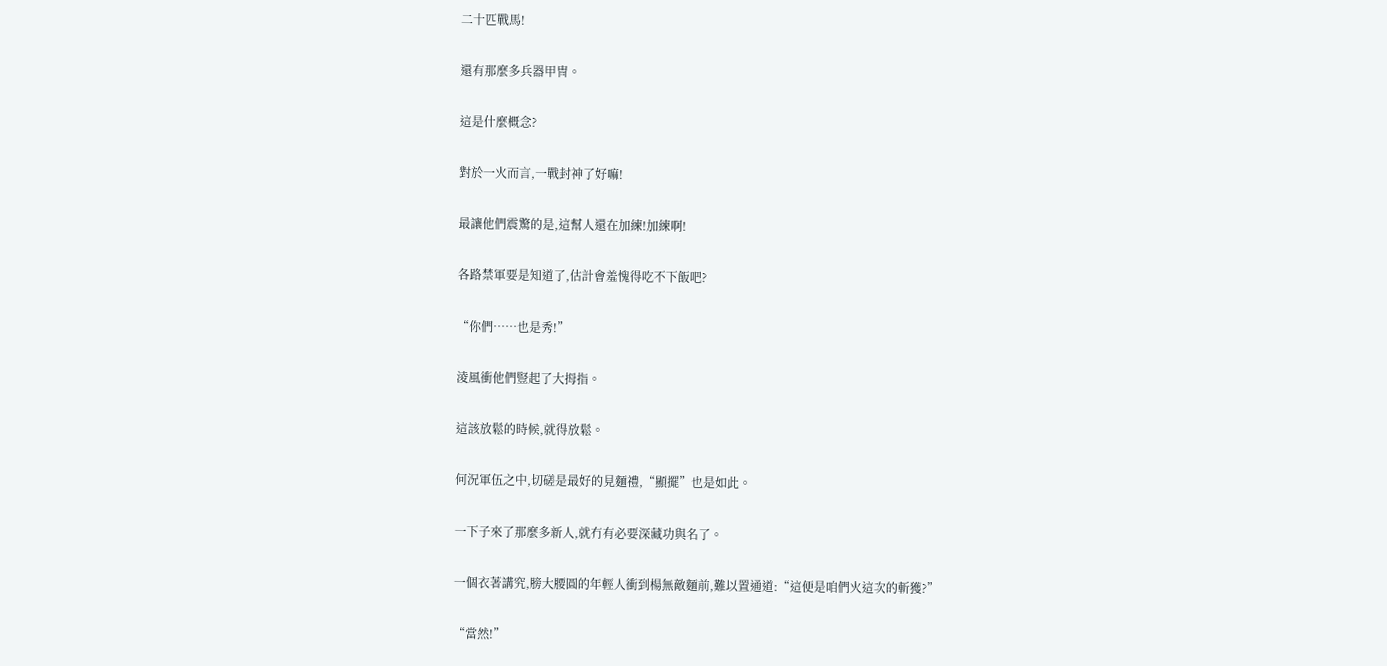二十匹戰馬!

還有那麼多兵器甲冑。

這是什麼概念?

對於一火而言,一戰封神了好嘛!

最讓他們震驚的是,這幫人還在加練!加練啊!

各路禁軍要是知道了,估計會羞愧得吃不下飯吧?

“你們……也是秀!”

淩風衝他們豎起了大拇指。

這該放鬆的時候,就得放鬆。

何況軍伍之中,切磋是最好的見麵禮,“顯擺”也是如此。

一下子來了那麼多新人,就冇有必要深藏功與名了。

一個衣著講究,膀大腰圓的年輕人衝到楊無敵麵前,難以置通道:“這便是咱們火這次的斬獲?”

“當然!”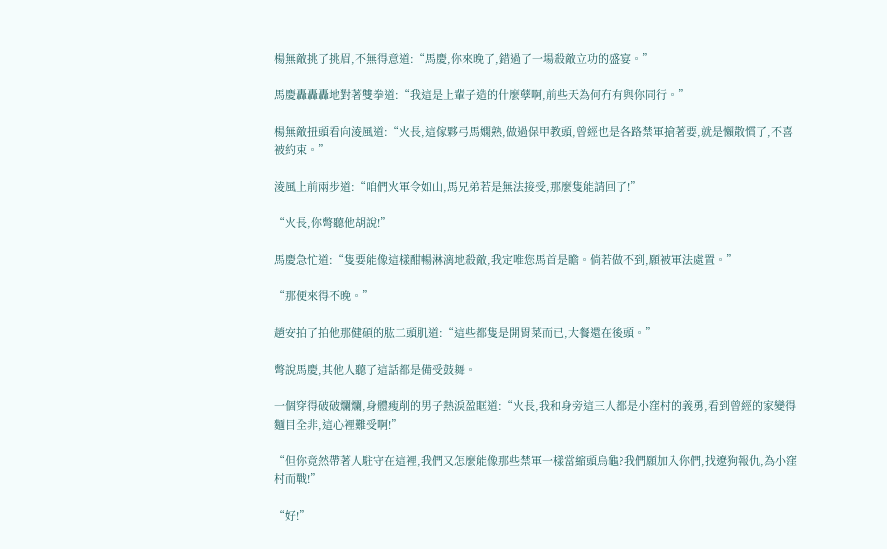楊無敵挑了挑眉,不無得意道:“馬慶,你來晚了,錯過了一場殺敵立功的盛宴。”

馬慶轟轟轟地對著雙拳道:“我這是上輩子造的什麼孽啊,前些天為何冇有與你同行。”

楊無敵扭頭看向淩風道:“火長,這傢夥弓馬嫻熟,做過保甲教頭,曾經也是各路禁軍搶著要,就是懶散慣了,不喜被約束。”

淩風上前兩步道:“咱們火軍令如山,馬兄弟若是無法接受,那麼隻能請回了!”

“火長,你彆聽他胡說!”

馬慶急忙道:“隻要能像這樣酣暢淋漓地殺敵,我定唯您馬首是瞻。倘若做不到,願被軍法處置。”

“那便來得不晚。”

趙安拍了拍他那健碩的肱二頭肌道:“這些都隻是開胃菜而已,大餐還在後頭。”

彆說馬慶,其他人聽了這話都是備受鼓舞。

一個穿得破破爛爛,身體瘦削的男子熱淚盈眶道:“火長,我和身旁這三人都是小窪村的義勇,看到曾經的家變得麵目全非,這心裡難受啊!”

“但你竟然帶著人駐守在這裡,我們又怎麼能像那些禁軍一樣當縮頭烏龜?我們願加入你們,找遼狗報仇,為小窪村而戰!”

“好!”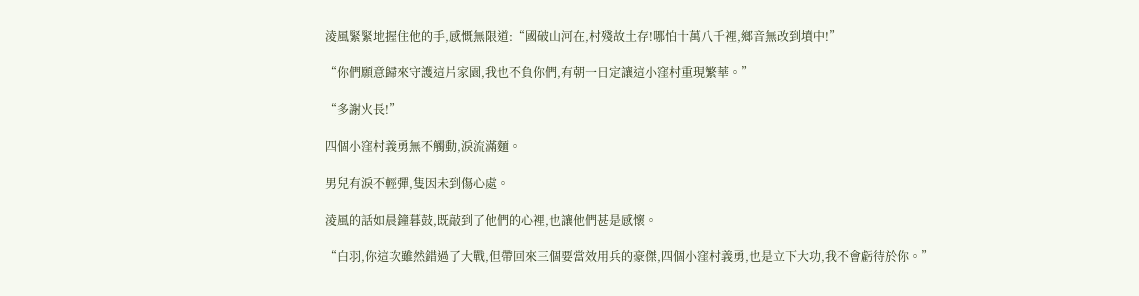淩風緊緊地握住他的手,感慨無限道:“國破山河在,村殘故土存!哪怕十萬八千裡,鄉音無改到墳中!”

“你們願意歸來守護這片家園,我也不負你們,有朝一日定讓這小窪村重現繁華。”

“多謝火長!”

四個小窪村義勇無不觸動,淚流滿麵。

男兒有淚不輕彈,隻因未到傷心處。

淩風的話如晨鐘暮鼓,既敲到了他們的心裡,也讓他們甚是感懷。

“白羽,你這次雖然錯過了大戰,但帶回來三個要當效用兵的豪傑,四個小窪村義勇,也是立下大功,我不會虧待於你。”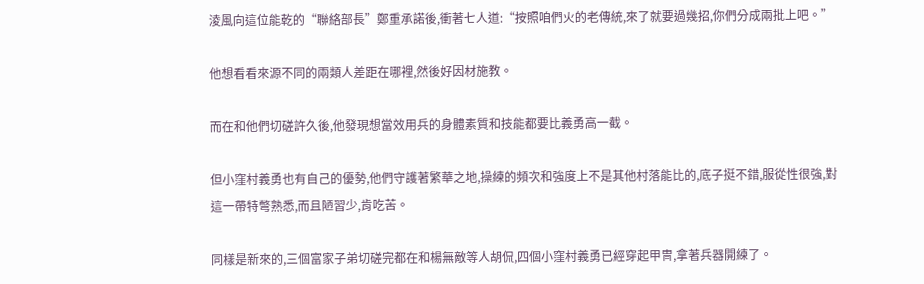淩風向這位能乾的“聯絡部長”鄭重承諾後,衝著七人道:“按照咱們火的老傳統,來了就要過幾招,你們分成兩批上吧。”

他想看看來源不同的兩類人差距在哪裡,然後好因材施教。

而在和他們切磋許久後,他發現想當效用兵的身體素質和技能都要比義勇高一截。

但小窪村義勇也有自己的優勢,他們守護著繁華之地,操練的頻次和強度上不是其他村落能比的,底子挺不錯,服從性很強,對這一帶特彆熟悉,而且陋習少,肯吃苦。

同樣是新來的,三個富家子弟切磋完都在和楊無敵等人胡侃,四個小窪村義勇已經穿起甲冑,拿著兵器開練了。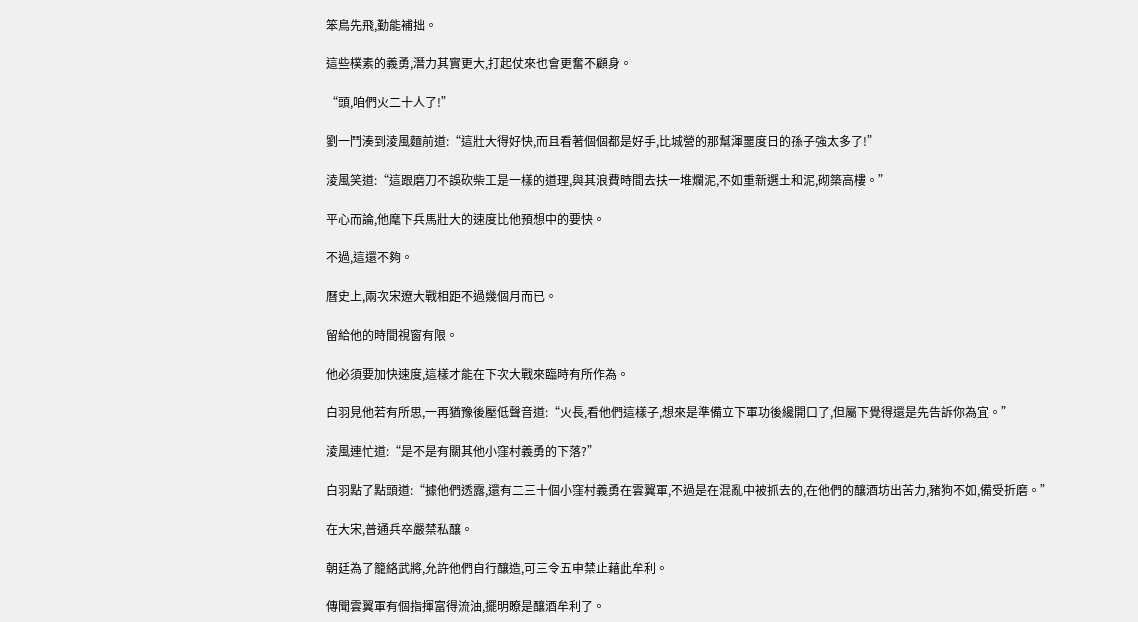笨鳥先飛,勤能補拙。

這些樸素的義勇,潛力其實更大,打起仗來也會更奮不顧身。

“頭,咱們火二十人了!”

劉一鬥湊到淩風麵前道:“這壯大得好快,而且看著個個都是好手,比城營的那幫渾噩度日的孫子強太多了!”

淩風笑道:“這跟磨刀不誤砍柴工是一樣的道理,與其浪費時間去扶一堆爛泥,不如重新選土和泥,砌築高樓。”

平心而論,他麾下兵馬壯大的速度比他預想中的要快。

不過,這還不夠。

曆史上,兩次宋遼大戰相距不過幾個月而已。

留給他的時間視窗有限。

他必須要加快速度,這樣才能在下次大戰來臨時有所作為。

白羽見他若有所思,一再猶豫後壓低聲音道:“火長,看他們這樣子,想來是準備立下軍功後纔開口了,但屬下覺得還是先告訴你為宜。”

淩風連忙道:“是不是有關其他小窪村義勇的下落?”

白羽點了點頭道:“據他們透露,還有二三十個小窪村義勇在雲翼軍,不過是在混亂中被抓去的,在他們的釀酒坊出苦力,豬狗不如,備受折磨。”

在大宋,普通兵卒嚴禁私釀。

朝廷為了籠絡武將,允許他們自行釀造,可三令五申禁止藉此牟利。

傳聞雲翼軍有個指揮富得流油,擺明瞭是釀酒牟利了。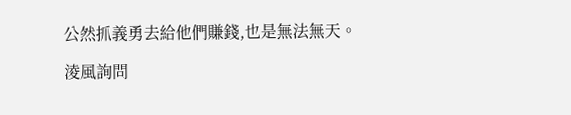公然抓義勇去給他們賺錢,也是無法無天。

淩風詢問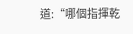道:“哪個指揮乾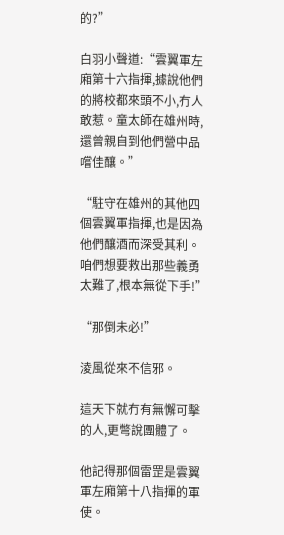的?”

白羽小聲道:“雲翼軍左廂第十六指揮,據說他們的將校都來頭不小,冇人敢惹。童太師在雄州時,還曾親自到他們營中品嚐佳釀。”

“駐守在雄州的其他四個雲翼軍指揮,也是因為他們釀酒而深受其利。咱們想要救出那些義勇太難了,根本無從下手!”

“那倒未必!”

淩風從來不信邪。

這天下就冇有無懈可擊的人,更彆說團體了。

他記得那個雷罡是雲翼軍左廂第十八指揮的軍使。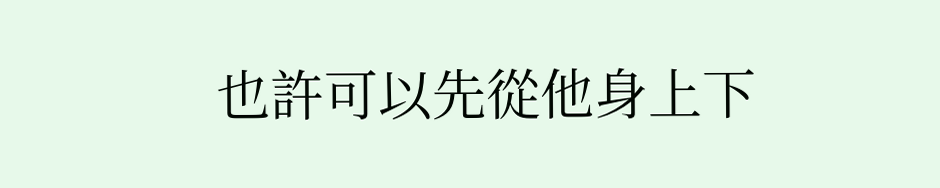也許可以先從他身上下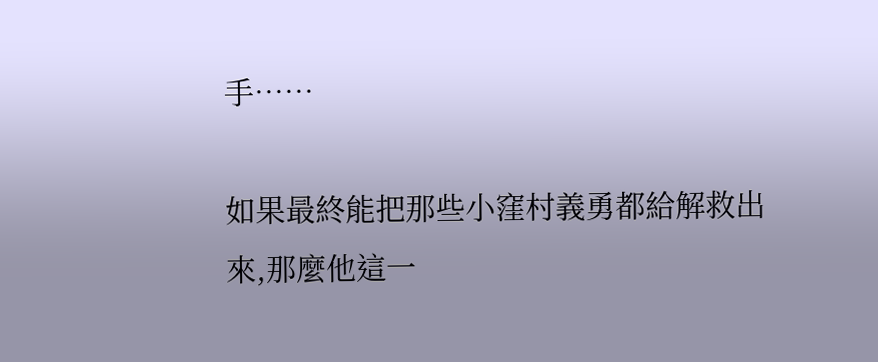手……

如果最終能把那些小窪村義勇都給解救出來,那麼他這一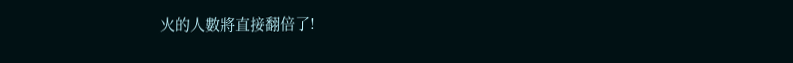火的人數將直接翻倍了!